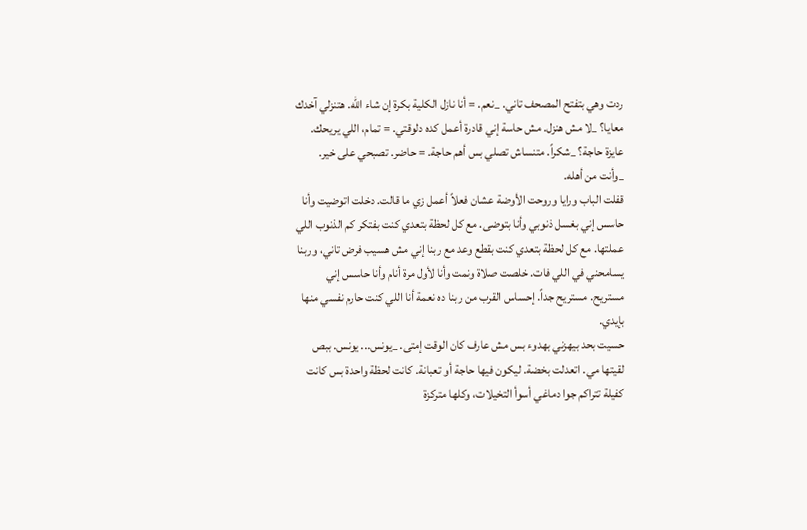ردت وهي بتفتح المصحف تاني. _نعم. = أنا نازل الكلية بكرة إن شاء الله. هتنزلي آخدك معايا؟ _لا مش هنزل. مش حاسة إني قادرة أعمل كده دلوقتي. = تمام، اللي يريحك. عايزة حاجة؟ _شكراً. متنساش تصلي بس أهم حاجة. = حاضر. تصبحي على خير. _وأنت من أهله.
قفلت الباب ورايا وروحت الأوضة عشان فعلاً أعمل زي ما قالت. دخلت اتوضيت وأنا حاسس إني بغسل ذنوبي وأنا بتوضى. مع كل لحظة بتعدي كنت بفتكر كم الذنوب اللي عملتها. مع كل لحظة بتعدي كنت بقطع وعد مع ربنا إني مش هسيب فرض تاني، وربنا يسامحني في اللي فات. خلصت صلاة ونمت وأنا لأول مرة أنام وأنا حاسس إني مستريح. مستريح جداً. إحساس القرب من ربنا ده نعمة أنا اللي كنت حارم نفسي منها بإيدي.
حسيت بحد بيهزني بهدوء بس مش عارف كان الوقت إمتى. _يونس... يونس. ببص لقيتها مي. اتعدلت بخضة. ليكون فيها حاجة أو تعبانة. كانت لحظة واحدة بس كانت كفيلة تتراكم جوا دماغي أسوأ التخيلات، وكلها متركزة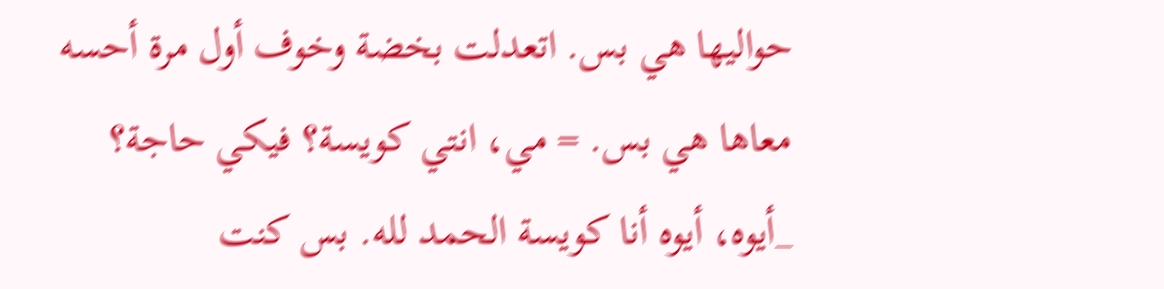حواليها هي بس. اتعدلت بخضة وخوف أول مرة أحسه معاها هي بس. = مي، انتي كويسة؟ فيكي حاجة؟ _أيوه، أيوه أنا كويسة الحمد لله. بس كنت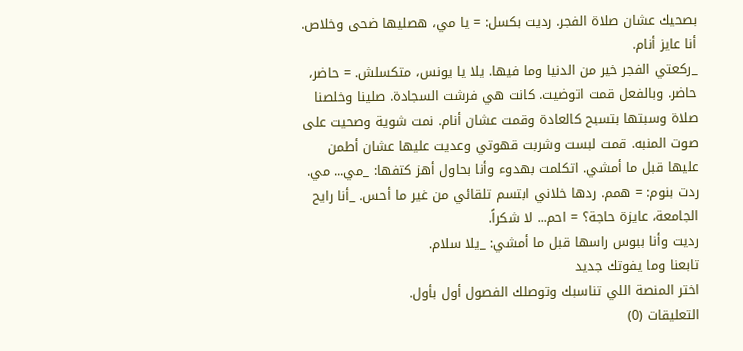بصحيك عشان صلاة الفجر. رديت بكسل: = يا مي، هصليها ضحى وخلاص. أنا عايز أنام.
_ركعتي الفجر خير من الدنيا وما فيها. يلا يا يونس، متكسلش. = حاضر، حاضر. وبالفعل قمت اتوضيت. كانت هي فرشت السجادة. صلينا وخلصنا صلاة وسبتها بتسبح كالعادة وقمت عشان أنام. نمت شوية وصحيت على صوت المنبه. قمت لبست وشربت قهوتي وعديت عليها عشان أطمن عليها قبل ما أمشي. اتكلمت بهدوء وأنا بحاول أهز كتفها: _مي... مي. ردت بنوم: = همم. ردها خلاني ابتسم تلقائي من غير ما أحس. _أنا رايح الجامعة، عايزة حاجة؟ = احم... لا شكراً.
رديت وأنا ببوس راسها قبل ما أمشي: _يلا سلام.
تابعنا وما يفوتك جديد
اختر المنصة اللي تناسبك وتوصلك الفصول أول بأول.
التعليقات (0)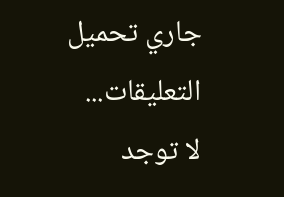جاري تحميل التعليقات...
لا توجد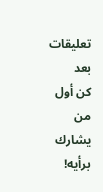تعليقات بعد
كن أول من يشارك برأيه!